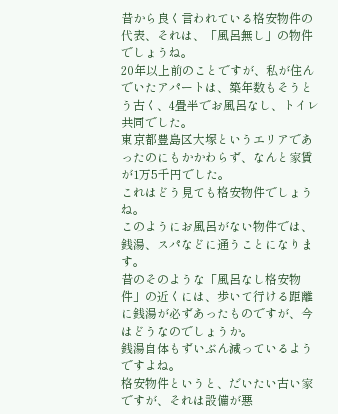昔から良く言われている格安物件の代表、それは、「風呂無し」の物件でしょうね。
20年以上前のことですが、私が住んでいたアパートは、築年数もそうとう古く、4畳半でお風呂なし、トイレ共同でした。
東京都豊島区大塚というエリアであったのにもかかわらず、なんと家賃が1万5千円でした。
これはどう見ても格安物件でしょうね。
このようにお風呂がない物件では、銭湯、スパなどに通うことになります。
昔のそのような「風呂なし格安物件」の近くには、歩いて行ける距離に銭湯が必ずあったものですが、今はどうなのでしょうか。
銭湯自体もずいぶん減っているようですよね。
格安物件というと、だいたい古い家ですが、それは設備が悪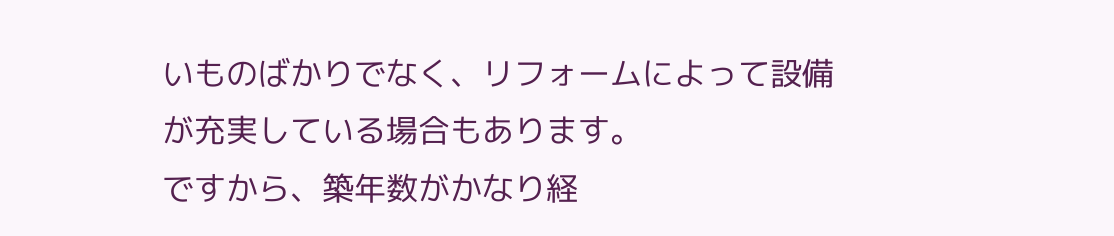いものばかりでなく、リフォームによって設備が充実している場合もあります。
ですから、築年数がかなり経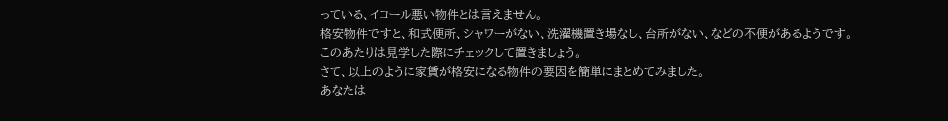っている、イコール悪い物件とは言えません。
格安物件ですと、和式便所、シャワーがない、洗濯機置き場なし、台所がない、などの不便があるようです。
このあたりは見学した際にチェックして置きましょう。
さて、以上のように家賃が格安になる物件の要因を簡単にまとめてみました。
あなたは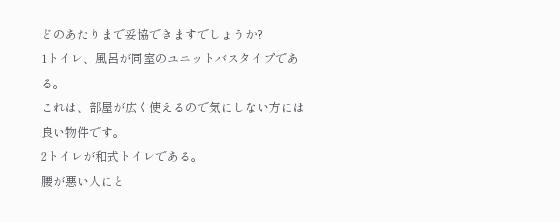どのあたりまで妥協できますでしょうか?
1トイレ、風呂が同室のユニットバスタイプである。
これは、部屋が広く使えるので気にしない方には良い物件です。
2トイレが和式トイレである。
腰が悪い人にと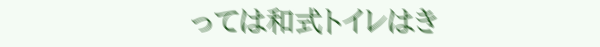っては和式トイレはき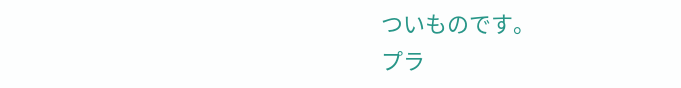ついものです。
プラ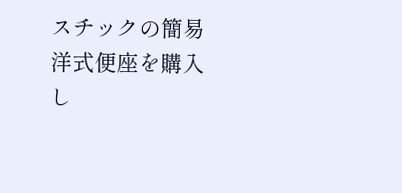スチックの簡易洋式便座を購入し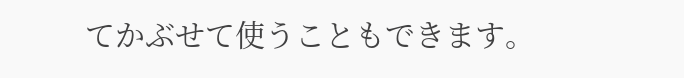てかぶせて使うこともできます。